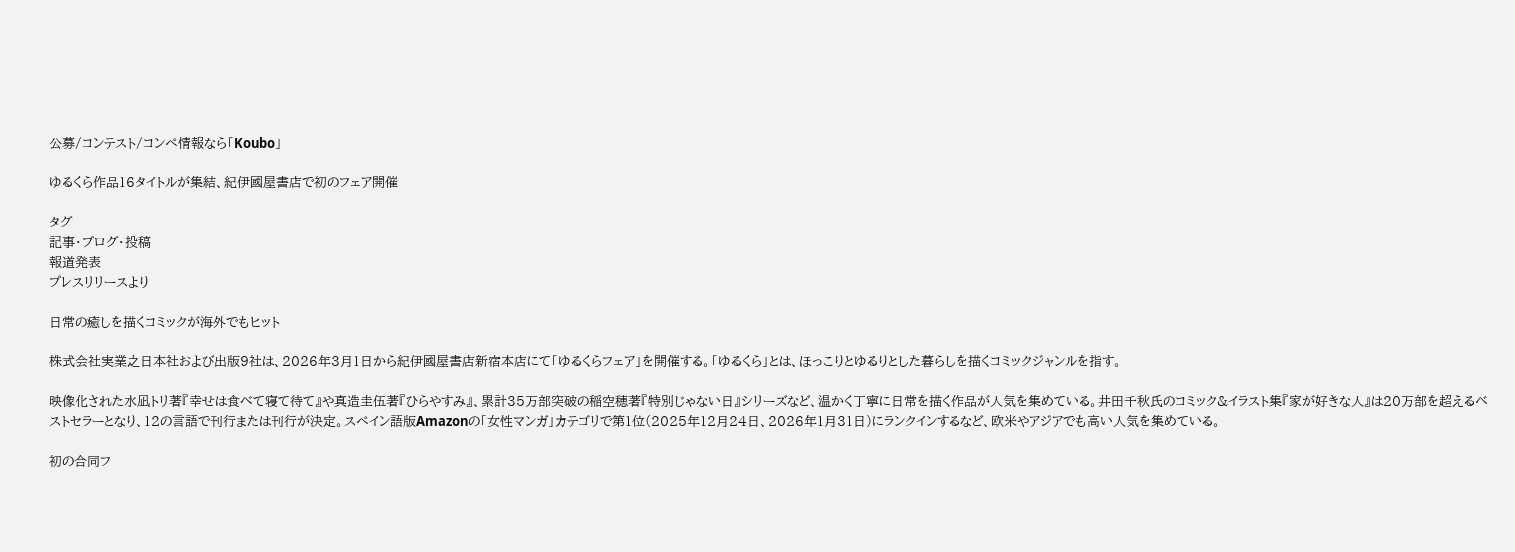公募/コンテスト/コンペ情報なら「Koubo」

ゆるくら作品16タイトルが集結、紀伊國屋書店で初のフェア開催

タグ
記事・ブログ・投稿
報道発表
プレスリリースより

日常の癒しを描くコミックが海外でもヒット

株式会社実業之日本社および出版9社は、2026年3月1日から紀伊國屋書店新宿本店にて「ゆるくらフェア」を開催する。「ゆるくら」とは、ほっこりとゆるりとした暮らしを描くコミックジャンルを指す。

映像化された水凪トリ著『幸せは食べて寝て待て』や真造圭伍著『ひらやすみ』、累計35万部突破の稲空穂著『特別じゃない日』シリーズなど、温かく丁寧に日常を描く作品が人気を集めている。井田千秋氏のコミック&イラスト集『家が好きな人』は20万部を超えるベストセラーとなり、12の言語で刊行または刊行が決定。スペイン語版Amazonの「女性マンガ」カテゴリで第1位(2025年12月24日、2026年1月31日)にランクインするなど、欧米やアジアでも高い人気を集めている。

初の合同フ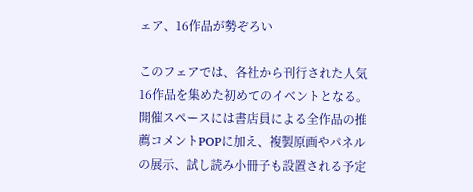ェア、16作品が勢ぞろい

このフェアでは、各社から刊行された人気16作品を集めた初めてのイベントとなる。開催スペースには書店員による全作品の推薦コメントPOPに加え、複製原画やパネルの展示、試し読み小冊子も設置される予定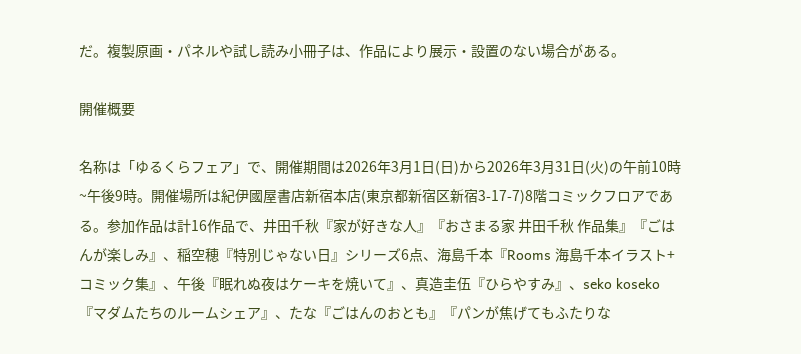だ。複製原画・パネルや試し読み小冊子は、作品により展示・設置のない場合がある。

開催概要

名称は「ゆるくらフェア」で、開催期間は2026年3月1日(日)から2026年3月31日(火)の午前10時~午後9時。開催場所は紀伊國屋書店新宿本店(東京都新宿区新宿3-17-7)8階コミックフロアである。参加作品は計16作品で、井田千秋『家が好きな人』『おさまる家 井田千秋 作品集』『ごはんが楽しみ』、稲空穂『特別じゃない日』シリーズ6点、海島千本『Rooms 海島千本イラスト+コミック集』、午後『眠れぬ夜はケーキを焼いて』、真造圭伍『ひらやすみ』、seko koseko『マダムたちのルームシェア』、たな『ごはんのおとも』『パンが焦げてもふたりな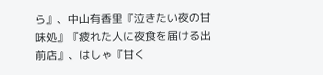ら』、中山有香里『泣きたい夜の甘味処』『疲れた人に夜食を届ける出前店』、はしゃ『甘く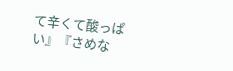て辛くて酸っぱい』『さめな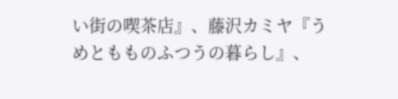い街の喫茶店』、藤沢カミヤ『うめともものふつうの暮らし』、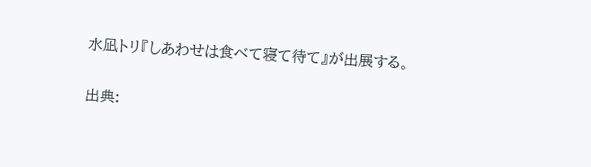水凪トリ『しあわせは食べて寝て待て』が出展する。

出典: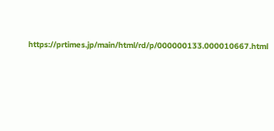https://prtimes.jp/main/html/rd/p/000000133.000010667.html